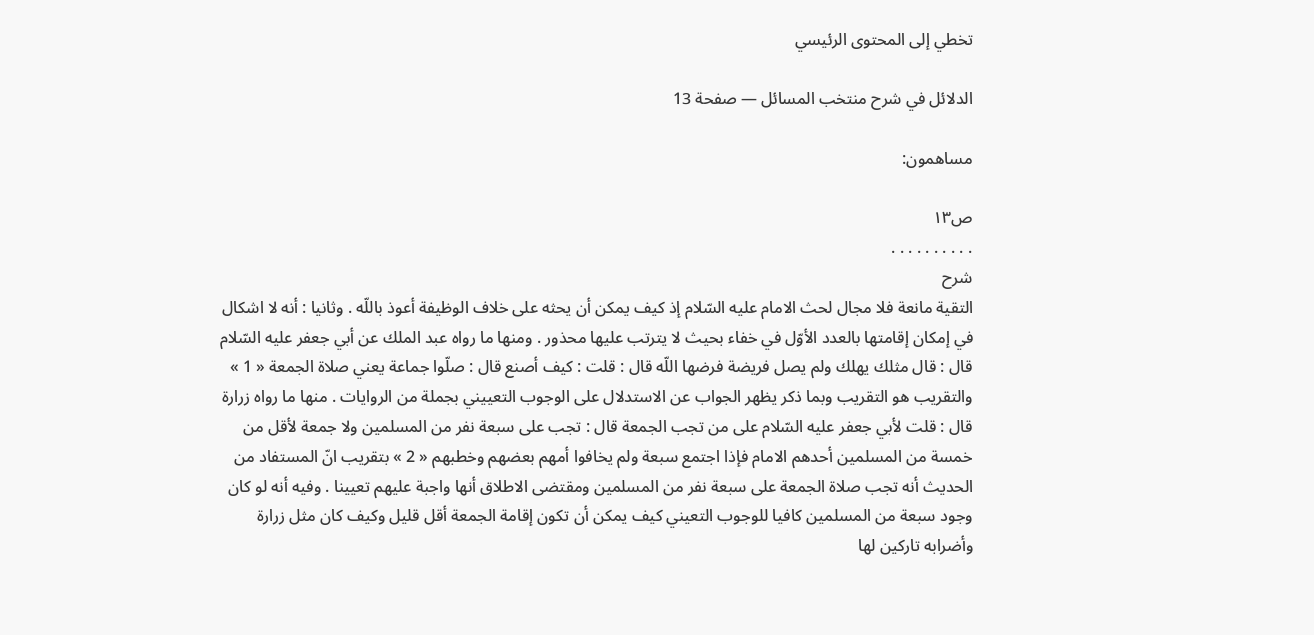تخطي إلى المحتوى الرئيسي

الدلائل في شرح منتخب المسائل — صفحة 13

مساهمون:

ص١٣
. . . . . . . . . .
شرح
التقية مانعة فلا مجال لحث الامام عليه السّلام إذ كيف يمكن أن يحثه على خلاف الوظيفة أعوذ باللّه . وثانيا : أنه لا اشكال في إمكان إقامتها بالعدد الأوّل في خفاء بحيث لا يترتب عليها محذور . ومنها ما رواه عبد الملك عن أبي جعفر عليه السّلام قال : قال مثلك يهلك ولم يصل فريضة فرضها اللّه قال : قلت : كيف أصنع قال : صلّوا جماعة يعني صلاة الجمعة « 1 » والتقريب هو التقريب وبما ذكر يظهر الجواب عن الاستدلال على الوجوب التعييني بجملة من الروايات . منها ما رواه زرارة قال : قلت لأبي جعفر عليه السّلام على من تجب الجمعة قال : تجب على سبعة نفر من المسلمين ولا جمعة لأقل من خمسة من المسلمين أحدهم الامام فإذا اجتمع سبعة ولم يخافوا أمهم بعضهم وخطبهم « 2 » بتقريب انّ المستفاد من الحديث أنه تجب صلاة الجمعة على سبعة نفر من المسلمين ومقتضى الاطلاق أنها واجبة عليهم تعيينا . وفيه أنه لو كان وجود سبعة من المسلمين كافيا للوجوب التعيني كيف يمكن أن تكون إقامة الجمعة أقل قليل وكيف كان مثل زرارة وأضرابه تاركين لها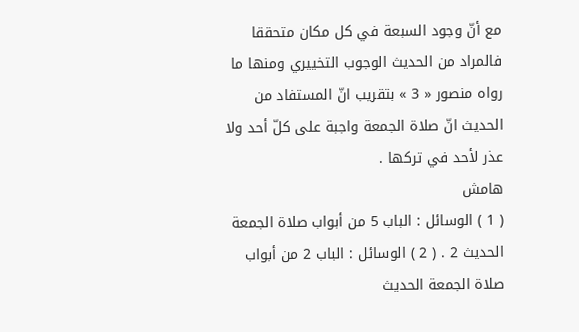مع أنّ وجود السبعة في كل مكان متحققا فالمراد من الحديث الوجوب التخييري ومنها ما رواه منصور « 3 » بتقريب انّ المستفاد من الحديث انّ صلاة الجمعة واجبة على كلّ أحد ولا عذر لأحد في تركها .
هامش
( 1 ) الوسائل : الباب 5 من أبواب صلاة الجمعة الحديث 2 . ( 2 ) الوسائل : الباب 2 من أبواب صلاة الجمعة الحديث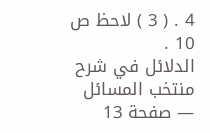4 . ( 3 ) لاحظ ص 10 .
الدلائل في شرح منتخب المسائل — صفحة 13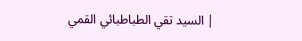| السيد تقي الطباطبائي القمي